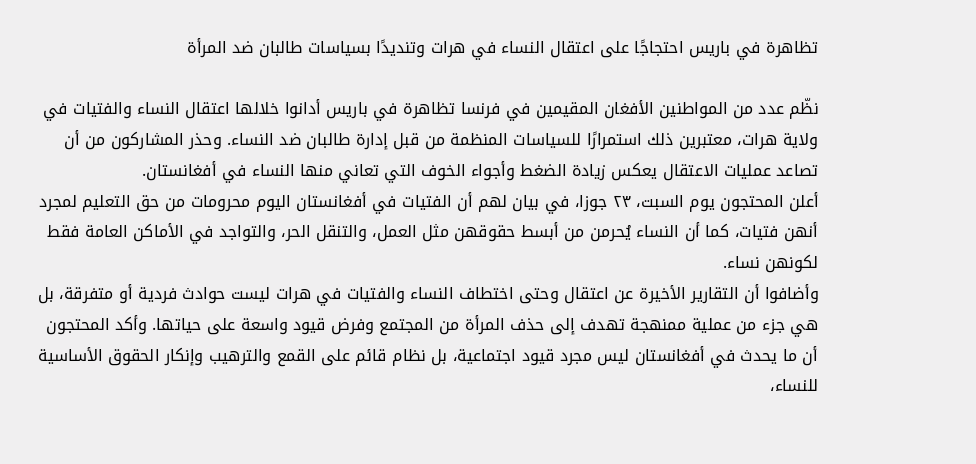تظاهرة في باريس احتجاجًا على اعتقال النساء في هرات وتنديدًا بسياسات طالبان ضد المرأة

نظّم عدد من المواطنين الأفغان المقيمين في فرنسا تظاهرة في باريس أدانوا خلالها اعتقال النساء والفتيات في ولاية هرات، معتبرين ذلك استمرارًا للسياسات المنظمة من قبل إدارة طالبان ضد النساء. وحذر المشاركون من أن تصاعد عمليات الاعتقال يعكس زيادة الضغط وأجواء الخوف التي تعاني منها النساء في أفغانستان.
أعلن المحتجون يوم السبت، ٢٣ جوزا، في بيان لهم أن الفتيات في أفغانستان اليوم محرومات من حق التعليم لمجرد أنهن فتيات، كما أن النساء يُحرمن من أبسط حقوقهن مثل العمل، والتنقل الحر، والتواجد في الأماكن العامة فقط لكونهن نساء.
وأضافوا أن التقارير الأخيرة عن اعتقال وحتى اختطاف النساء والفتيات في هرات ليست حوادث فردية أو متفرقة، بل هي جزء من عملية ممنهجة تهدف إلى حذف المرأة من المجتمع وفرض قيود واسعة على حياتها. وأكد المحتجون أن ما يحدث في أفغانستان ليس مجرد قيود اجتماعية، بل نظام قائم على القمع والترهيب وإنكار الحقوق الأساسية للنساء،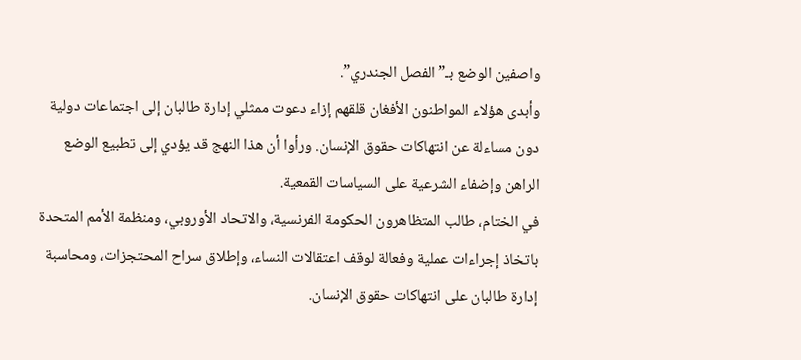واصفين الوضع بـ”الفصل الجندري”.
وأبدى هؤلاء المواطنون الأفغان قلقهم إزاء دعوت ممثلي إدارة طالبان إلى اجتماعات دولية دون مساءلة عن انتهاكات حقوق الإنسان. ورأوا أن هذا النهج قد يؤدي إلى تطبيع الوضع الراهن وإضفاء الشرعية على السياسات القمعية.
في الختام، طالب المتظاهرون الحكومة الفرنسية، والاتحاد الأوروبي، ومنظمة الأمم المتحدة باتخاذ إجراءات عملية وفعالة لوقف اعتقالات النساء، وإطلاق سراح المحتجزات، ومحاسبة إدارة طالبان على انتهاكات حقوق الإنسان.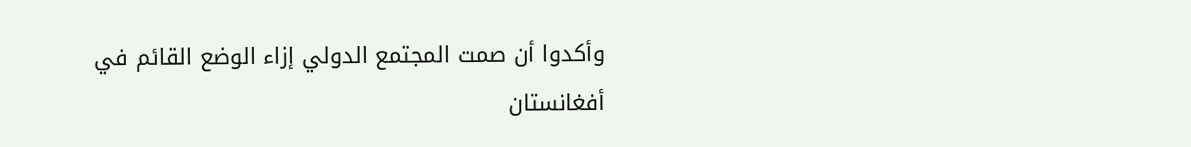وأكدوا أن صمت المجتمع الدولي إزاء الوضع القائم في أفغانستان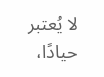لا يُعتبر حيادًا،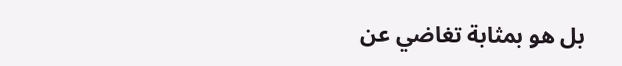بل هو بمثابة تغاضي عن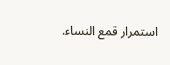استمرار قمع النساء.